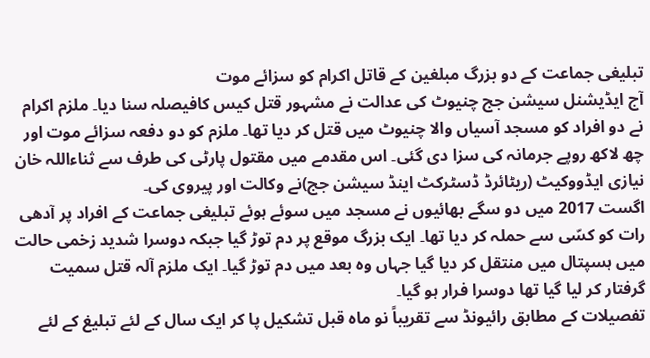تبلیغی جماعت کے دو بزرگ مبلغین کے قاتل اکرام کو سزائے موت
آج ایڈیشنل سیشن جج چنیوٹ کی عدالت نے مشہور قتل کیس کافیصلہ سنا دیا۔ ملزم اکرام نے دو افراد کو مسجد آسیاں والا چنیوٹ میں قتل کر دیا تھا۔ ملزم کو دو دفعہ سزائے موت اور چھ لاکھ روپے جرمانہ کی سزا دی گئی۔ اس مقدمے میں مقتول پارٹی کی طرف سے ثناءاللہ خان نیازی ایڈووکیٹ (ریٹائرڈ ڈسٹرکٹ اینڈ سیشن جج)نے وکالت اور پیروی کی۔
اگست 2017 میں دو سگے بھائیوں نے مسجد میں سوئے ہوئے تبلیغی جماعت کے افراد پر آدھی رات کو کسّی سے حملہ کر دیا تھا۔ ایک بزرگ موقع پر دم توڑ گیا جبکہ دوسرا شدید زخمی حالت میں ہسپتال میں منتقل کر دیا گیا جہاں وہ بعد میں دم توڑ گیا۔ ایک ملزم آلہ قتل سمیت گرفتار کر لیا گیا تھا دوسرا فرار ہو گیا۔
تفصیلات کے مطابق رائیونڈ سے تقریباً نو ماہ قبل تشکیل پا کر ایک سال کے لئے تبلیغ کے لئے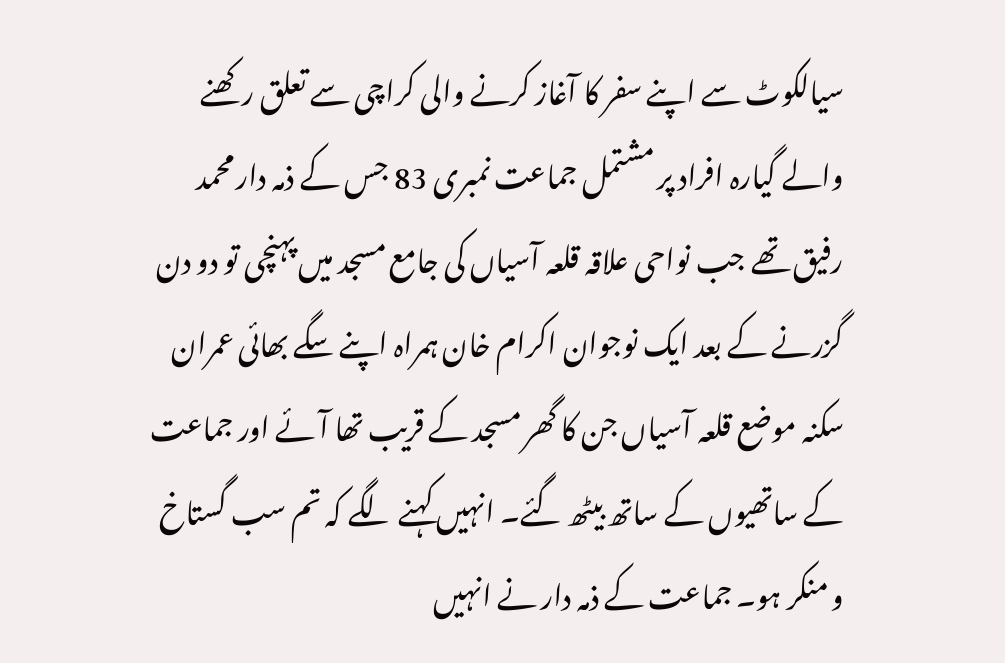سیالکوٹ سے اپنے سفر کا آغاز کرنے والی کراچی سے تعلق رکھنے والے گیارہ افراد پر مشتمل جماعت نمبری 83 جس کے ذمہ دار محمد رفیق تھے جب نواحی علاقہ قلعہ آسیاں کی جامع مسجد میں پہنچی تو دو دن گزرنے کے بعد ایک نوجوان اکرام خان ہمراہ اپنے سگے بھائی عمران سکنہ موضع قلعہ آسیاں جن کا گھر مسجد کے قریب تھا آئے اور جماعت کے ساتھیوں کے ساتھ بیٹھ گئے۔ انہیں کہنے لگے کہ تم سب گستاخ و منکر ہو۔ جماعت کے ذمہ دار نے انہیں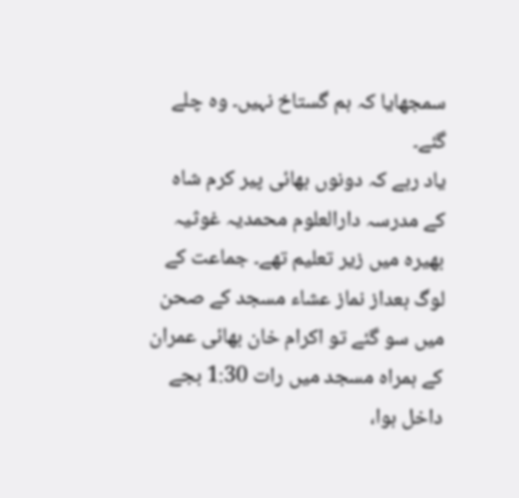سمجھایا کہ ہم گستاخ نہیں۔ وہ چلے گئے۔
یاد رہے کہ دونوں بھائی پیر کرم شاہ کے مدرسہ دارالعلوم محمدیہ غوثیہ بھیرہ میں زیر تعلیم تھے۔ جماعت کے لوگ بعداز نماز عشاء مسجد کے صحن میں سو گئے تو اکرام خان بھائی عمران کے ہمراہ مسجد میں رات 1:30 بجے داخل ہوا،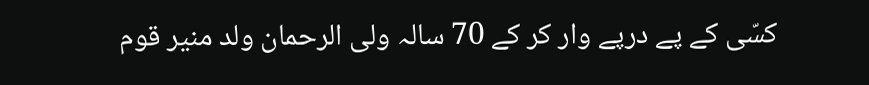کسّی کے پے درپے وار کر کے 70 سالہ ولی الرحمان ولد منیر قوم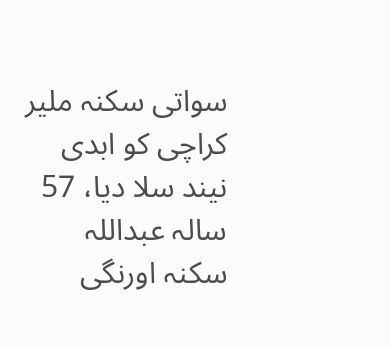سواتی سکنہ ملیر کراچی کو ابدی نیند سلا دیا، 57 سالہ عبداللہ سکنہ اورنگی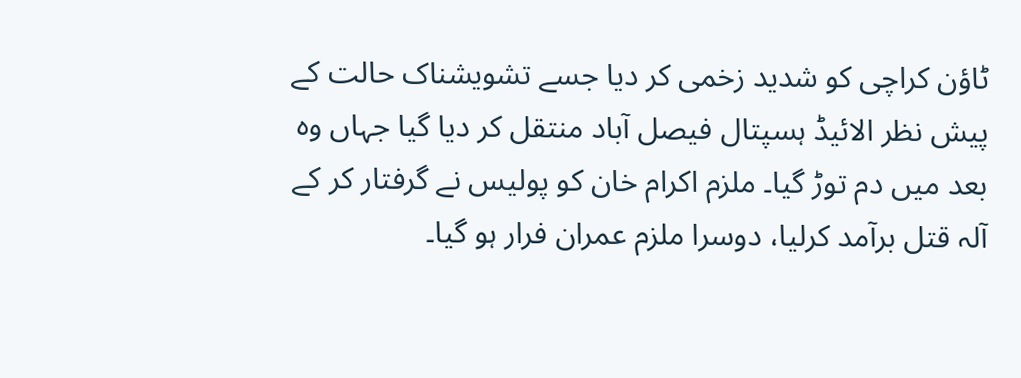ٹاؤن کراچی کو شدید زخمی کر دیا جسے تشویشناک حالت کے پیش نظر الائیڈ ہسپتال فیصل آباد منتقل کر دیا گیا جہاں وہ بعد میں دم توڑ گیا۔ ملزم اکرام خان کو پولیس نے گرفتار کر کے آلہ قتل برآمد کرلیا، دوسرا ملزم عمران فرار ہو گیا۔